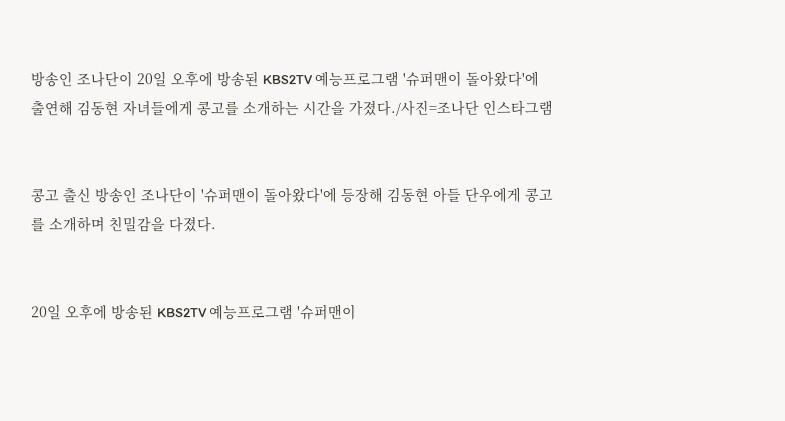방송인 조나단이 20일 오후에 방송된 KBS2TV 예능프로그램 '슈퍼맨이 돌아왔다'에 출연해 김동현 자녀들에게 콩고를 소개하는 시간을 가졌다./사진=조나단 인스타그램


콩고 출신 방송인 조나단이 '슈퍼맨이 돌아왔다'에 등장해 김동현 아들 단우에게 콩고를 소개하며 친밀감을 다졌다.


20일 오후에 방송된 KBS2TV 예능프로그램 '슈퍼맨이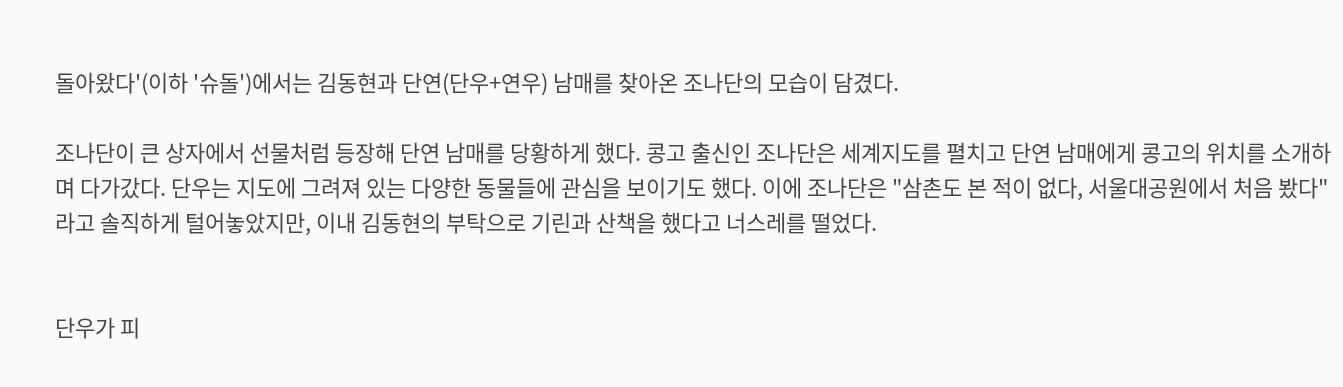돌아왔다'(이하 '슈돌')에서는 김동현과 단연(단우+연우) 남매를 찾아온 조나단의 모습이 담겼다.

조나단이 큰 상자에서 선물처럼 등장해 단연 남매를 당황하게 했다. 콩고 출신인 조나단은 세계지도를 펼치고 단연 남매에게 콩고의 위치를 소개하며 다가갔다. 단우는 지도에 그려져 있는 다양한 동물들에 관심을 보이기도 했다. 이에 조나단은 "삼촌도 본 적이 없다, 서울대공원에서 처음 봤다"라고 솔직하게 털어놓았지만, 이내 김동현의 부탁으로 기린과 산책을 했다고 너스레를 떨었다.


단우가 피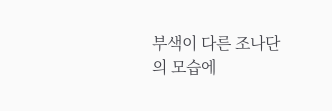부색이 다른 조나단의 모습에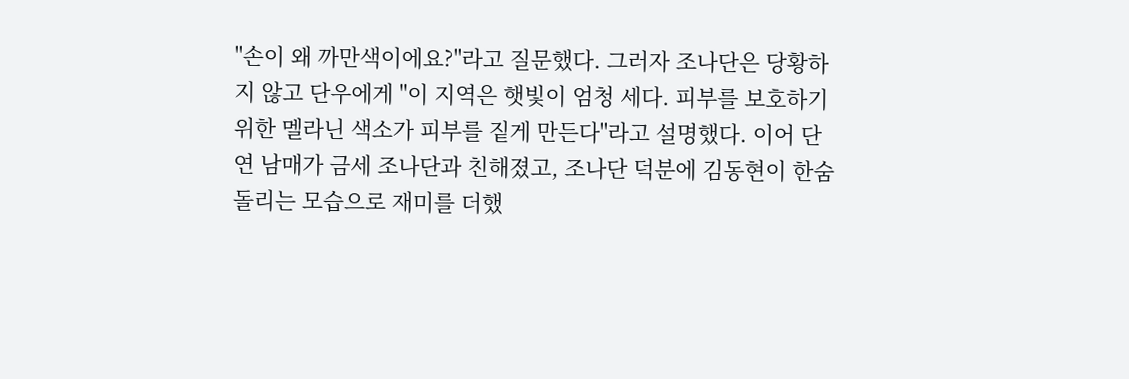"손이 왜 까만색이에요?"라고 질문했다. 그러자 조나단은 당황하지 않고 단우에게 "이 지역은 햇빛이 엄청 세다. 피부를 보호하기 위한 멜라닌 색소가 피부를 짙게 만든다"라고 설명했다. 이어 단연 남매가 금세 조나단과 친해졌고, 조나단 덕분에 김동현이 한숨 돌리는 모습으로 재미를 더했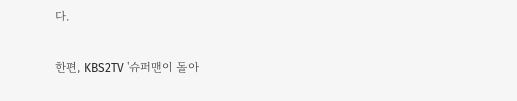다.

한편, KBS2TV '슈퍼맨이 돌아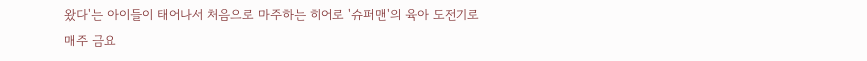왔다'는 아이들이 태어나서 처음으로 마주하는 히어로 '슈퍼맨'의 육아 도전기로 매주 금요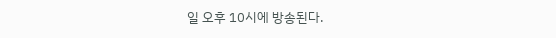일 오후 10시에 방송된다.